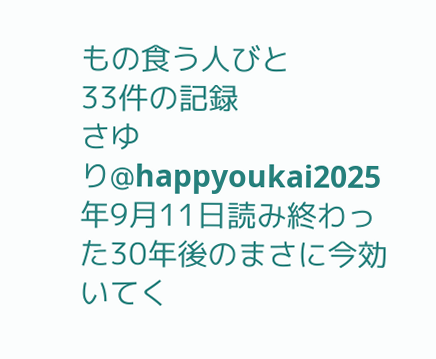もの食う人びと
33件の記録
さゆり@happyoukai2025年9月11日読み終わった30年後のまさに今効いてく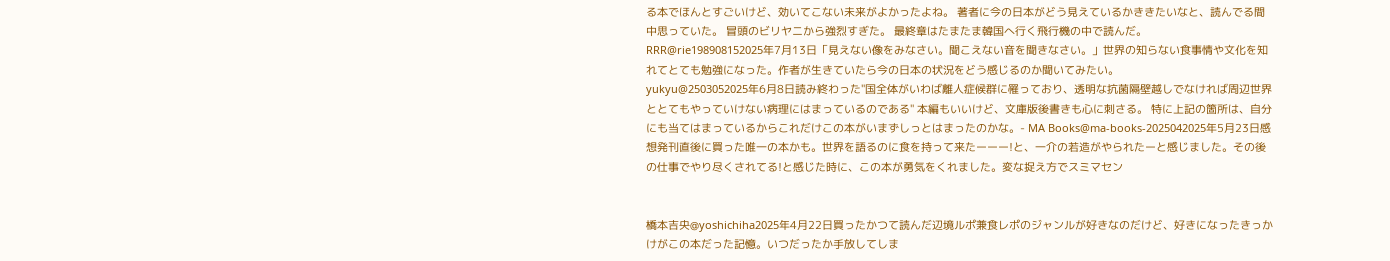る本でほんとすごいけど、効いてこない未来がよかったよね。 著者に今の日本がどう見えているかききたいなと、読んでる間中思っていた。 冒頭のビリヤニから強烈すぎた。 最終章はたまたま韓国へ行く飛行機の中で読んだ。
RRR@rie198908152025年7月13日「見えない像をみなさい。聞こえない音を聞きなさい。」世界の知らない食事情や文化を知れてとても勉強になった。作者が生きていたら今の日本の状況をどう感じるのか聞いてみたい。
yukyu@2503052025年6月8日読み終わった"国全体がいわば離人症候群に罹っており、透明な抗菌隔壁越しでなければ周辺世界ととてもやっていけない病理にはまっているのである" 本編もいいけど、文庫版後書きも心に刺さる。 特に上記の箇所は、自分にも当てはまっているからこれだけこの本がいまずしっとはまったのかな。- MA Books@ma-books-2025042025年5月23日感想発刊直後に買った唯一の本かも。世界を語るのに食を持って来たーーー!と、一介の若造がやられたーと感じました。その後の仕事でやり尽くされてる!と感じた時に、この本が勇気をくれました。変な捉え方でスミマセン


橋本吉央@yoshichiha2025年4月22日買ったかつて読んだ辺境ルポ兼食レポのジャンルが好きなのだけど、好きになったきっかけがこの本だった記憶。いつだったか手放してしま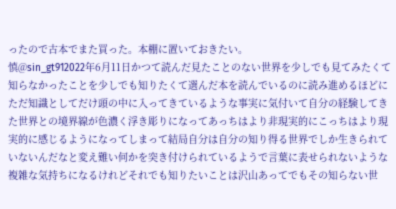ったので古本でまた買った。本棚に置いておきたい。
慎@sin_gt912022年6月11日かつて読んだ見たことのない世界を少しでも見てみたくて知らなかったことを少しでも知りたくて選んだ本を読んでいるのに読み進めるほどにただ知識としてだけ頭の中に入ってきているような事実に気付いて自分の経験してきた世界との境界線が色濃く浮き彫りになってあっちはより非現実的にこっちはより現実的に感じるようになってしまって結局自分は自分の知り得る世界でしか生きられていないんだなと変え難い何かを突き付けられているようで言葉に表せられないような複雑な気持ちになるけれどそれでも知りたいことは沢山あってでもその知らない世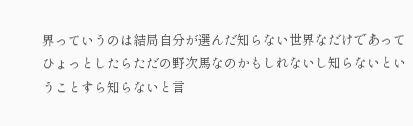界っていうのは結局自分が選んだ知らない世界なだけであってひょっとしたらただの野次馬なのかもしれないし知らないということすら知らないと言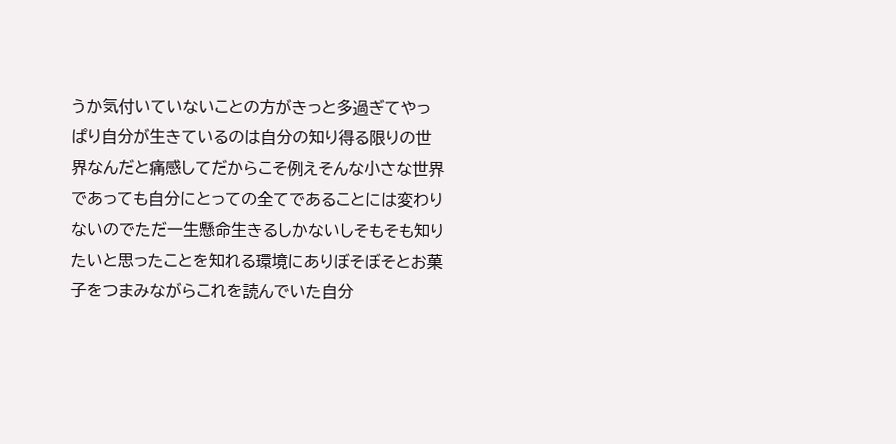うか気付いていないことの方がきっと多過ぎてやっぱり自分が生きているのは自分の知り得る限りの世界なんだと痛感してだからこそ例えそんな小さな世界であっても自分にとっての全てであることには変わりないのでただ一生懸命生きるしかないしそもそも知りたいと思ったことを知れる環境にありぼそぼそとお菓子をつまみながらこれを読んでいた自分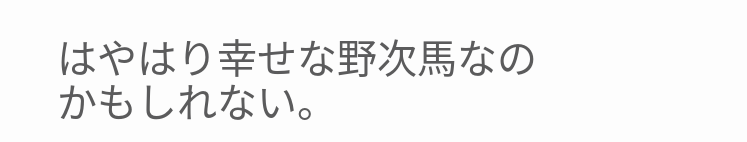はやはり幸せな野次馬なのかもしれない。